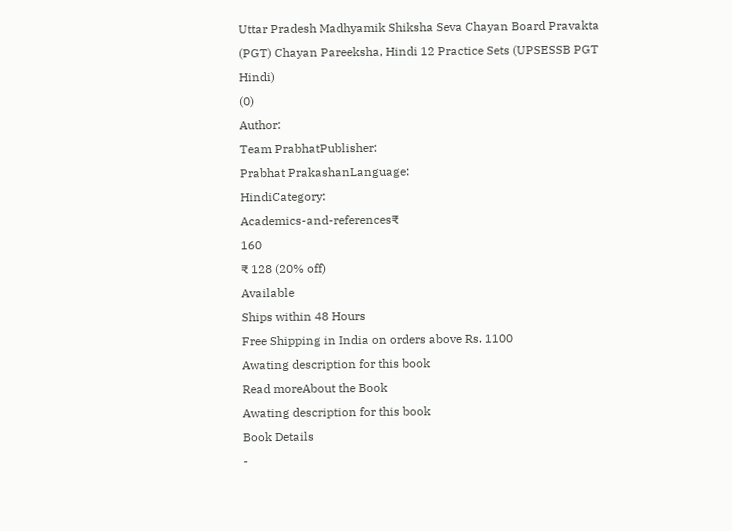Uttar Pradesh Madhyamik Shiksha Seva Chayan Board Pravakta (PGT) Chayan Pareeksha, Hindi 12 Practice Sets (UPSESSB PGT Hindi)
(0)
Author:
Team PrabhatPublisher:
Prabhat PrakashanLanguage:
HindiCategory:
Academics-and-references₹
160
₹ 128 (20% off)
Available
Ships within 48 Hours
Free Shipping in India on orders above Rs. 1100
Awating description for this book
Read moreAbout the Book
Awating description for this book
Book Details
-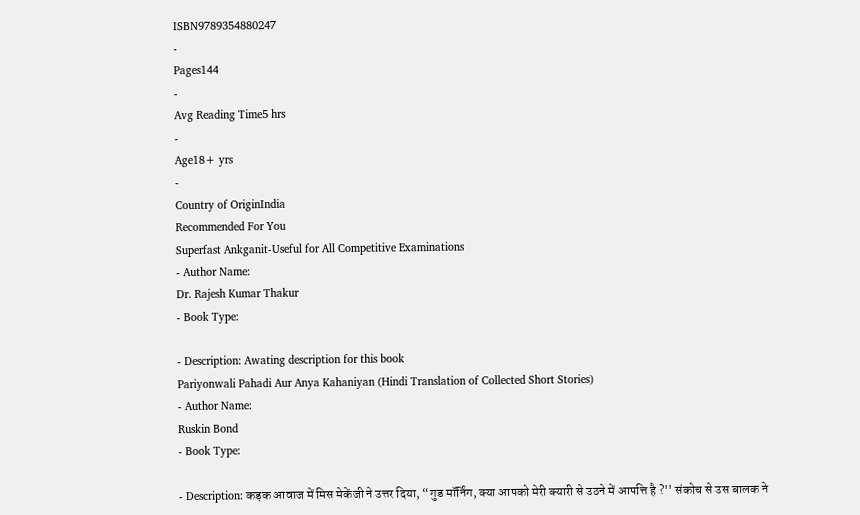ISBN9789354880247
-
Pages144
-
Avg Reading Time5 hrs
-
Age18+ yrs
-
Country of OriginIndia
Recommended For You
Superfast Ankganit-Useful for All Competitive Examinations
- Author Name:
Dr. Rajesh Kumar Thakur
- Book Type:

- Description: Awating description for this book
Pariyonwali Pahadi Aur Anya Kahaniyan (Hindi Translation of Collected Short Stories)
- Author Name:
Ruskin Bond
- Book Type:

- Description: कड़क आवाज में मिस मेकेंजी ने उत्तर दिया, “गुड मॉर्निंग, क्या आपको मेरी क्यारी से उठने में आपत्ति है ?'' संकोच से उस बालक ने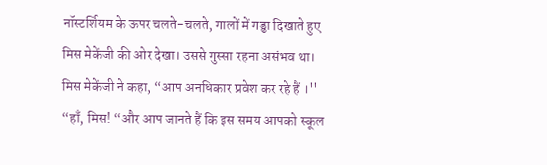नॉस्टर्शियम के ऊपर चलते-चलते, गालों में गड्ढा दिखाते हुए मिस मेकेंजी की ओर देखा। उससे गुस्सा रहना असंभव था। मिस मेकेंजी ने कहा, “आप अनधिकार प्रवेश कर रहे हैं ।'' “हाँ, मिस! “और आप जानते हैं कि इस समय आपको स्कूल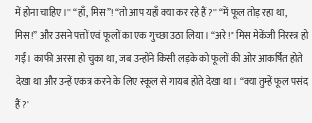में होना चाहिए।'' “हाँ, मिस”! “तो आप यहाँ क्या कर रहे हैं ?'' “में फूल तोड़ रहा था, मिस!” और उसने पत्तों एवं फूलों का एक गुच्छा उठा लिया। “अरे!'' मिस मेकेंजी निरस्त्र हो गईं। काफी अरसा हो चुका था, जब उन्होंने किसी लड़के को फूलों की ओर आकर्षित होते देखा था और उन्हें एकत्र करने के लिए स्कूल से गायब होते देखा था। “क्या तुम्हें फूल पसंद हैं ?'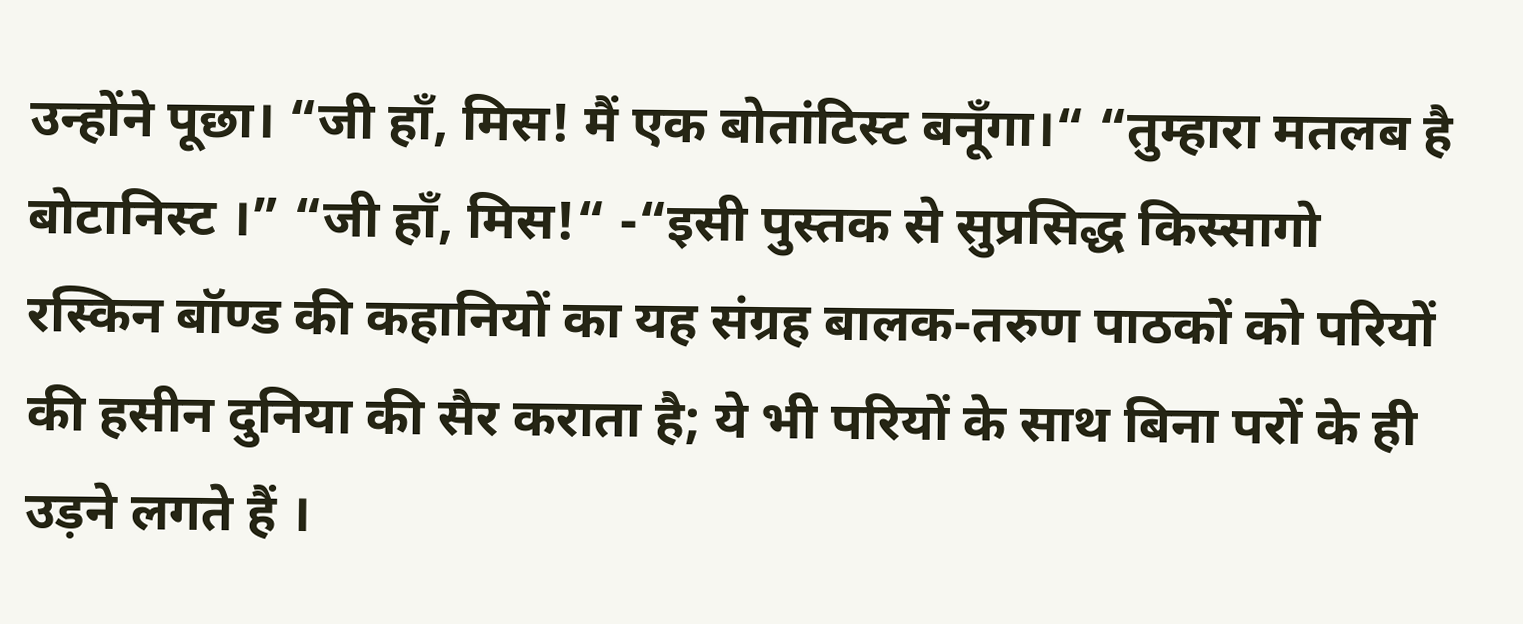उन्होंने पूछा। “जी हाँ, मिस! मैं एक बोतांटिस्ट बनूँगा।“ “तुम्हारा मतलब है बोटानिस्ट ।” “जी हाँ, मिस!“ -“इसी पुस्तक से सुप्रसिद्ध किस्सागो रस्किन बॉण्ड की कहानियों का यह संग्रह बालक-तरुण पाठकों को परियों की हसीन दुनिया की सैर कराता है; ये भी परियों के साथ बिना परों के ही उड़ने लगते हैं ।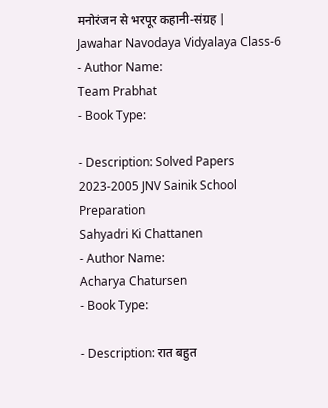मनोरंजन से भरपूर कहानी-संग्रह |
Jawahar Navodaya Vidyalaya Class-6
- Author Name:
Team Prabhat
- Book Type:

- Description: Solved Papers 2023-2005 JNV Sainik School Preparation
Sahyadri Ki Chattanen
- Author Name:
Acharya Chatursen
- Book Type:

- Description: रात बहुत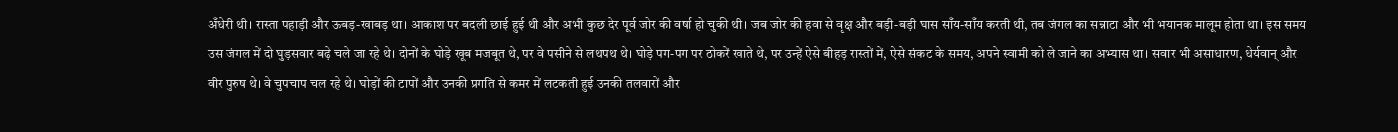अँधेरी थी। रास्ता पहाड़ी और ऊबड़-खाबड़ था। आकाश पर बदली छाई हुई थी और अभी कुछ देर पूर्व जोर की वर्षा हो चुकी थी। जब जोर की हवा से वृक्ष और बड़ी-बड़ी घास साँय-साँय करती थी, तब जंगल का सन्नाटा और भी भयानक मालूम होता था। इस समय उस जंगल में दो घुड़सवार बढ़े चले जा रहे थे। दोनों के घोड़े खूब मजबूत थे, पर वे पसीने से लथपथ थे। घोड़े पग-पग पर ठोकरें खाते थे, पर उन्हें ऐसे बीहड़ रास्तों में, ऐसे संकट के समय, अपने स्वामी को ले जाने का अभ्यास था। सवार भी असाधारण, धेर्यवान् और वीर पुरुष थे। वे चुपचाप चल रहे थे। घोड़ों की टापों और उनकी प्रगति से कमर में लटकती हुई उनकी तलवारों और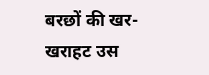बरछों की खर-खराहट उस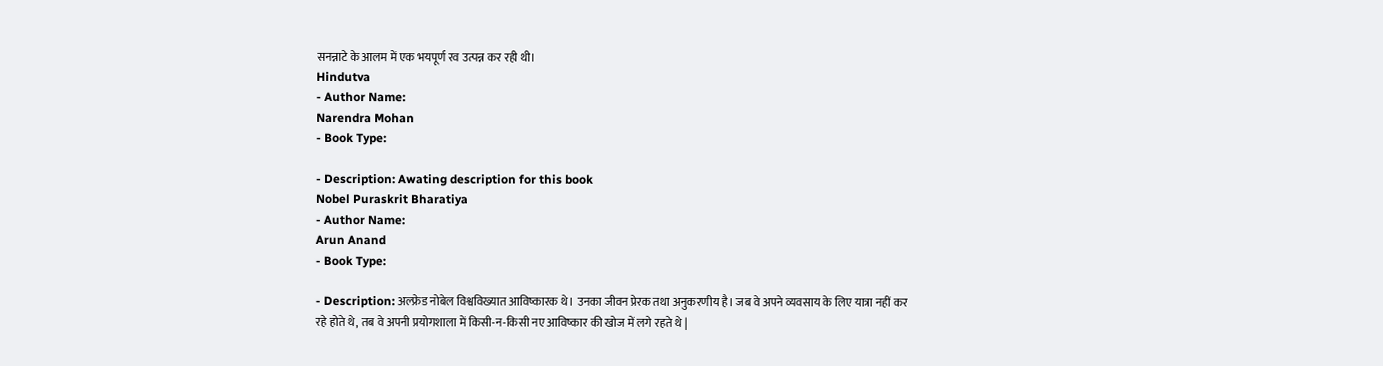सनन्नाटे के आलम में एक भयपूर्ण रव उत्पन्न कर रही थी।
Hindutva
- Author Name:
Narendra Mohan
- Book Type:

- Description: Awating description for this book
Nobel Puraskrit Bharatiya
- Author Name:
Arun Anand
- Book Type:

- Description: अल्फ्रेड नोबेल विश्वविख्यात आविष्कारक थे। उनका जीवन प्रेरक तथा अनुकरणीय है। जब वे अपने व्यवसाय के लिए यात्रा नहीं कर रहे होते थे, तब वे अपनी प्रयोगशाला में किसी-न-किसी नए आविष्कार की खोज में लगे रहते थे |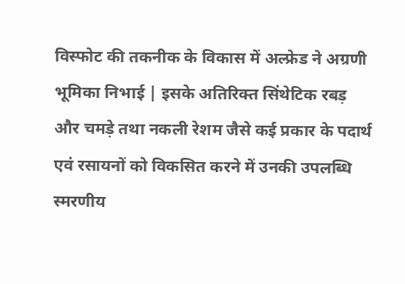विस्फोट की तकनीक के विकास में अल्फ्रेड ने अग्रणी भूमिका निभाई | इसके अतिरिक्त सिंथेटिक रबड़ और चमड़े तथा नकली रेशम जैसे कई प्रकार के पदार्थ एवं रसायनों को विकसित करने में उनकी उपलब्धि स्मरणीय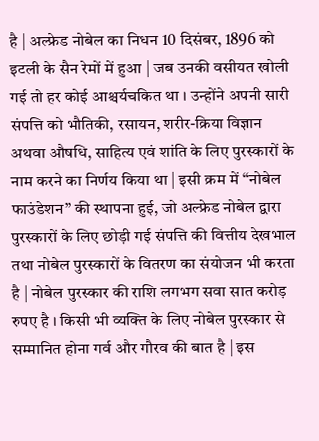है | अल्फ्रेड नोबेल का निधन 10 दिसंबर, 1896 को इटली के सैन रेमों में हुआ | जब उनकी वसीयत खोली गई तो हर कोई आश्चर्यचकित था । उन्होंने अपनी सारी संपत्ति को भौतिकी, रसायन, शरीर-क्रिया विज्ञान अथवा औषधि, साहित्य एवं शांति के लिए पुरस्कारों के नाम करने का निर्णय किया था | इसी क्रम में “नोबेल फाउंडेशन” की स्थापना हुई, जो अल्फ्रेड नोबेल द्वारा पुरस्कारों के लिए छोड़ी गई संपत्ति की वित्तीय देखभाल तथा नोबेल पुरस्कारों के वितरण का संयोजन भी करता है | नोबेल पुरस्कार की राशि लगभग सवा सात करोड़ रुपए है । किसी भी व्यक्ति के लिए नोबेल पुरस्कार से सम्मानित होना गर्व और गौरव की बात है | इस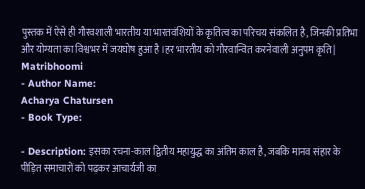पुस्तक में ऐसे ही गौरवशाली भारतीय या भारतवंशियों के कृतित्व का परिचय संकलित है, जिनकी प्रतिभा और योग्यता का विश्वभर में जयघोष हुआ है ।हर भारतीय को गौरवान्वित करनेवाली अनुपम कृति |
Matribhoomi
- Author Name:
Acharya Chatursen
- Book Type:

- Description: इसका रचना-काल द्वितीय महायुद्ध का अंतिम काल है, जबकि मानव संहार के पीड़ित समाचारों को पढ़कर आचार्यजी का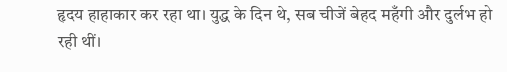हृदय हाहाकार कर रहा था। युद्ध के दिन थे, सब चीजें बेहद महँगी और दुर्लभ हो रही थीं।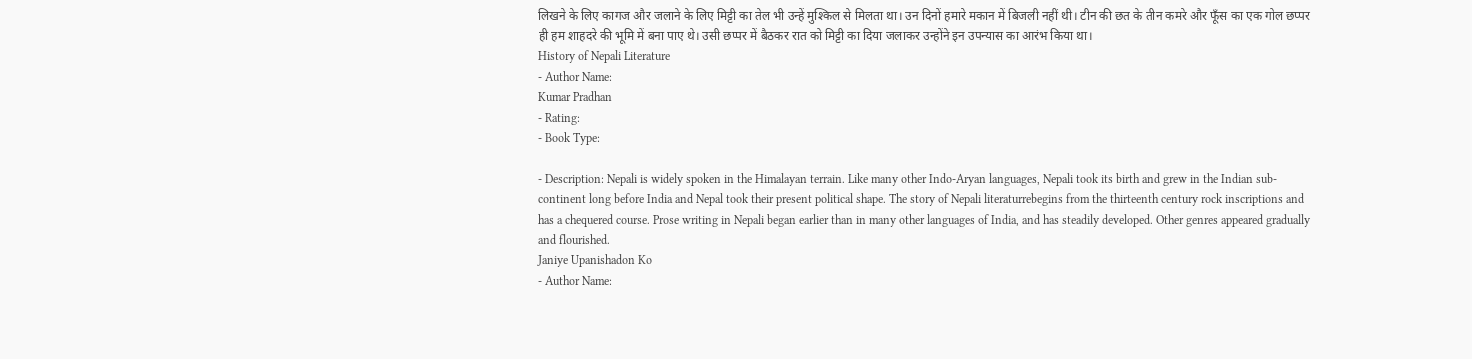लिखने के लिए कागज और जलाने के लिए मिट्टी का तेल भी उन्हें मुश्किल से मिलता था। उन दिनों हमारे मकान में बिजली नहीं थी। टीन की छत के तीन कमरे और फूँस का एक गोल छप्पर ही हम शाहदरे की भूमि में बना पाए थे। उसी छप्पर में बैठकर रात को मिट्टी का दिया जलाकर उन्होंने इन उपन्यास का आरंभ किया था।
History of Nepali Literature
- Author Name:
Kumar Pradhan
- Rating:
- Book Type:

- Description: Nepali is widely spoken in the Himalayan terrain. Like many other Indo-Aryan languages, Nepali took its birth and grew in the Indian sub-continent long before India and Nepal took their present political shape. The story of Nepali literaturrebegins from the thirteenth century rock inscriptions and has a chequered course. Prose writing in Nepali began earlier than in many other languages of India, and has steadily developed. Other genres appeared gradually and flourished.
Janiye Upanishadon Ko
- Author Name: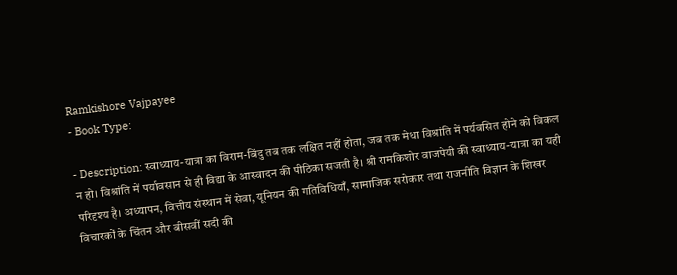Ramkishore Vajpayee
- Book Type:

- Description: स्वाध्याय-यात्रा का विराम-बिंदु तब तक लक्षित नहीं होता, जब तक मेधा विश्रांति में पर्यवसित होने को विकल न हो। विश्रांति में पर्यावसान से ही विद्या के आस्वादन की पीठिका सजती है। श्री रामकिशोर वाजपेयी की स्वाध्याय-यात्रा का यही परिदृश्य है। अध्यापन, वित्तीय संस्थान में सेवा, यूनियन की गतिविधियाँ, सामाजिक सरोकार तथा राजनीति विज्ञान के शिखर विचारकों के चिंतन और बीसवीं सदी की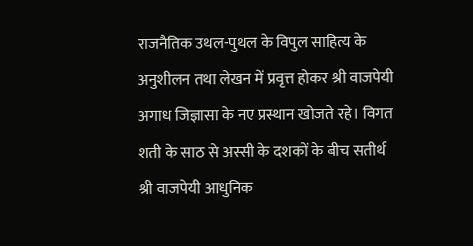राजनैतिक उथल-पुथल के विपुल साहित्य के अनुशीलन तथा लेखन में प्रवृत्त होकर श्री वाजपेयी अगाध जिज्ञासा के नए प्रस्थान खोजते रहे। विगत शती के साठ से अस्सी के दशकों के बीच सतीर्थ श्री वाजपेयी आधुनिक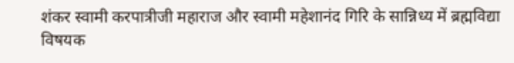शंकर स्वामी करपात्रीजी महाराज और स्वामी महेशानंद गिरि के सान्निध्य में ब्रह्मविद्या विषयक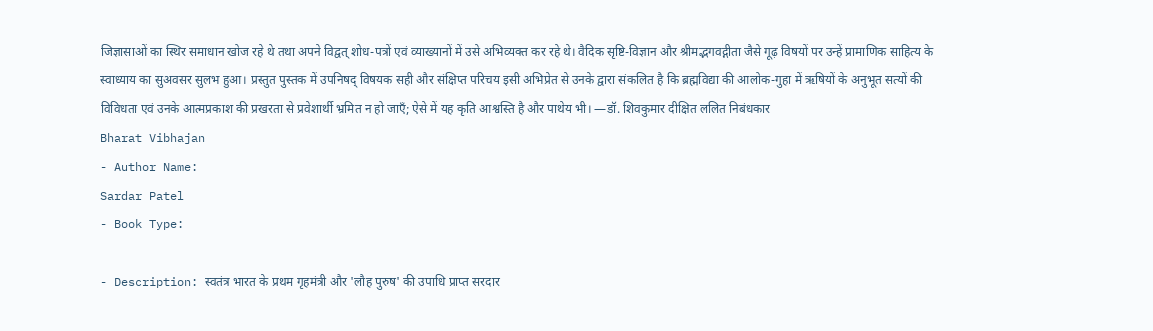जिज्ञासाओं का स्थिर समाधान खोज रहे थे तथा अपने विद्वत् शोध-पत्रों एवं व्याख्यानों में उसे अभिव्यक्त कर रहे थे। वैदिक सृष्टि-विज्ञान और श्रीमद्भगवद्गीता जैसे गूढ़ विषयों पर उन्हें प्रामाणिक साहित्य के स्वाध्याय का सुअवसर सुलभ हुआ। प्रस्तुत पुस्तक में उपनिषद् विषयक सही और संक्षिप्त परिचय इसी अभिप्रेत से उनके द्वारा संकलित है कि ब्रह्मविद्या की आलोक-गुहा में ऋषियों के अनुभूत सत्यों की विविधता एवं उनके आत्मप्रकाश की प्रखरता से प्रवेशार्थी भ्रमित न हो जाएँ; ऐसे में यह कृति आश्वस्ति है और पाथेय भी। —डॉ. शिवकुमार दीक्षित ललित निबंधकार
Bharat Vibhajan
- Author Name:
Sardar Patel
- Book Type:

- Description: स्वतंत्र भारत के प्रथम गृहमंत्री और 'लौह पुरुष' की उपाधि प्राप्त सरदार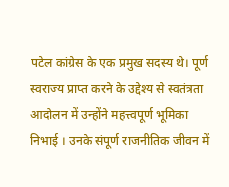पटेल कांग्रेस के एक प्रमुख सदस्य थे। पूर्ण स्वराज्य प्राप्त करने के उद्देश्य से स्वतंत्रता आदोलन में उन्होंने महत्त्वपूर्ण भूमिका निभाई । उनके संपूर्ण राजनीतिक जीवन में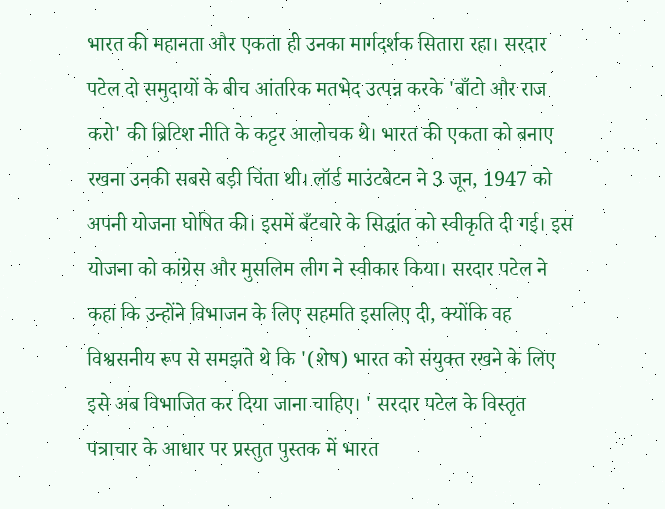भारत की महानता और एकता ही उनका मार्गदर्शक सितारा रहा। सरदार पटेल दो समुदायों के बीच आंतरिक मतभेद उत्पन्न करके 'बाँटो और राज करो' की ब्रिटिश नीति के कट्टर आलोचक थे। भारत की एकता को बनाए रखना उनकी सबसे बड़ी चिंता थी। लॉर्ड माउंटबेटन ने 3 जून, 1947 को अपनी योजना घोषित की। इसमें बँटवारे के सिद्धांत को स्वीकृति दी गई। इस योजना को कांग्रेस और मुसलिम लीग ने स्वीकार किया। सरदार पटेल ने कहा कि उन्होंने विभाजन के लिए सहमति इसलिए दी, क्योंकि वह विश्वसनीय रूप से समझते थे कि '(शेष) भारत को संयुक्त रखने के लिए इसे अब विभाजित कर दिया जाना चाहिए। ' सरदार पटेल के विस्तृत पत्राचार के आधार पर प्रस्तुत पुस्तक में भारत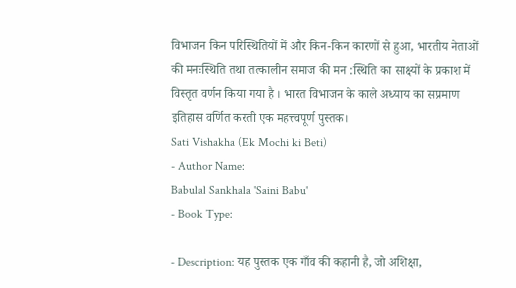विभाजन किन परिस्थितियों में और किन-किन कारणों से हुआ, भारतीय नेताओं की मनःस्थिति तथा तत्कालीन समाज की मन :स्थिति का साक्ष्यों के प्रकाश में विस्तृत वर्णन किया गया है । भारत विभाजन के काले अध्याय का सप्रमाण इतिहास वर्णित करती एक महत्त्वपूर्ण पुस्तक।
Sati Vishakha (Ek Mochi ki Beti)
- Author Name:
Babulal Sankhala 'Saini Babu'
- Book Type:

- Description: यह पुस्तक एक गाँव की कहानी है, जो अशिक्षा,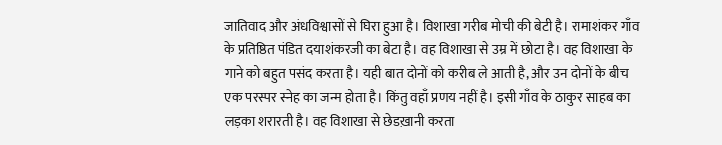जातिवाद और अंधविश्वासों से घिरा हुआ है। विशाखा गरीब मोची की बेटी है। रामाशंकर गाँव के प्रतिष्ठित पंडित दयाशंकरजी का बेटा है। वह विशाखा से उम्र में छोटा है। वह विशाखा के गाने को बहुत पसंद करता है। यही बात दोनों को करीब ले आती है, और उन दोनों के बीच एक परस्पर स्नेह का जन्म होता है। किंतु वहाँ प्रणय नहीं है। इसी गाँव के ठाकुर साहब का लड़का शरारती है। वह विशाखा से छेडख़ानी करता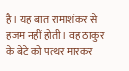है। यह बात रामाशंकर से हजम नहीं होती। वह ठाकुर के बेटे को पत्थर मारकर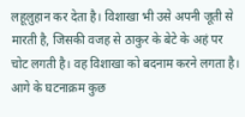लहूलुहान कर देता है। विशाखा भी उसे अपनी जूती से मारती है, जिसकी वजह से ठाकुर के बेटे के अहं पर चोट लगती है। वह विशाखा को बदनाम करने लगता है। आगे के घटनाक्रम कुछ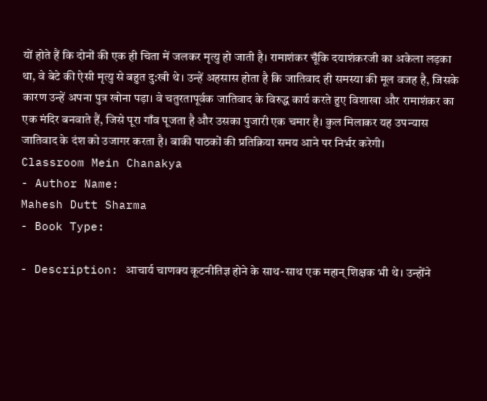यों होते हैं कि दोनों की एक ही चिता में जलकर मृत्यु हो जाती है। रामाशंकर चूँकि दयाशंकरजी का अकेला लड़का था, वे बेटे की ऐसी मृत्यु से बहुत दु:खी थे। उन्हें अहसास होता है कि जातिवाद ही समस्या की मूल वजह है, जिसके कारण उन्हें अपना पुत्र खोना पड़ा। वे चतुरतापूर्वक जातिवाद के विरुद्ध कार्य करते हुए विशाखा और रामाशंकर का एक मंदिर बनवाते हैं, जिसे पूरा गाँव पूजता है और उसका पुजारी एक चमार है। कुल मिलाकर यह उपन्यास जातिवाद के दंश को उजागर करता है। बाकी पाठकों की प्रतिक्रिया समय आने पर निर्भर करेगी।
Classroom Mein Chanakya
- Author Name:
Mahesh Dutt Sharma
- Book Type:

- Description: आचार्य चाणक्य कूटनीतिज्ञ होने के साथ-साथ एक महान् शिक्षक भी थे। उन्होंने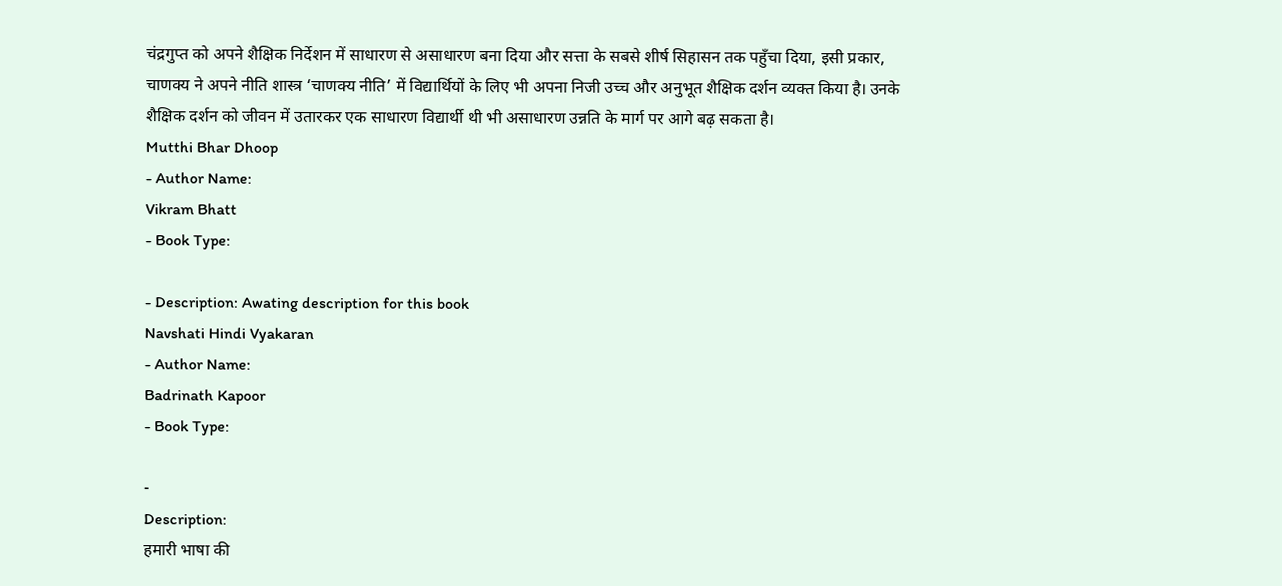चंद्रगुप्त को अपने शैक्षिक निर्देशन में साधारण से असाधारण बना दिया और सत्ता के सबसे शीर्ष सिहासन तक पहुँचा दिया, इसी प्रकार, चाणक्य ने अपने नीति शास्त्र ‘चाणक्य नीति’ में विद्यार्थियों के लिए भी अपना निजी उच्च और अनुभूत शैक्षिक दर्शन व्यक्त किया है। उनके शैक्षिक दर्शन को जीवन में उतारकर एक साधारण विद्यार्थी थी भी असाधारण उन्नति के मार्ग पर आगे बढ़ सकता है।
Mutthi Bhar Dhoop
- Author Name:
Vikram Bhatt
- Book Type:

- Description: Awating description for this book
Navshati Hindi Vyakaran
- Author Name:
Badrinath Kapoor
- Book Type:

-
Description:
हमारी भाषा की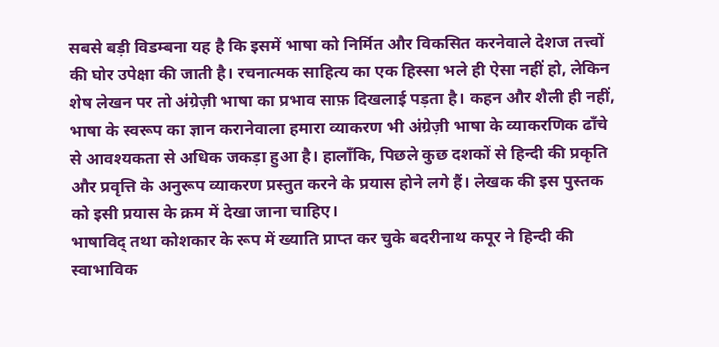सबसे बड़ी विडम्बना यह है कि इसमें भाषा को निर्मित और विकसित करनेवाले देशज तत्त्वों की घोर उपेक्षा की जाती है। रचनात्मक साहित्य का एक हिस्सा भले ही ऐसा नहीं हो, लेकिन शेष लेखन पर तो अंग्रेज़ी भाषा का प्रभाव साफ़ दिखलाई पड़ता है। कहन और शैली ही नहीं, भाषा के स्वरूप का ज्ञान करानेवाला हमारा व्याकरण भी अंग्रेज़ी भाषा के व्याकरणिक ढाँचे से आवश्यकता से अधिक जकड़ा हुआ है। हालाँकि, पिछले कुछ दशकों से हिन्दी की प्रकृति और प्रवृत्ति के अनुरूप व्याकरण प्रस्तुत करने के प्रयास होने लगे हैं। लेखक की इस पुस्तक को इसी प्रयास के क्रम में देखा जाना चाहिए।
भाषाविद् तथा कोशकार के रूप में ख्याति प्राप्त कर चुके बदरीनाथ कपूर ने हिन्दी की स्वाभाविक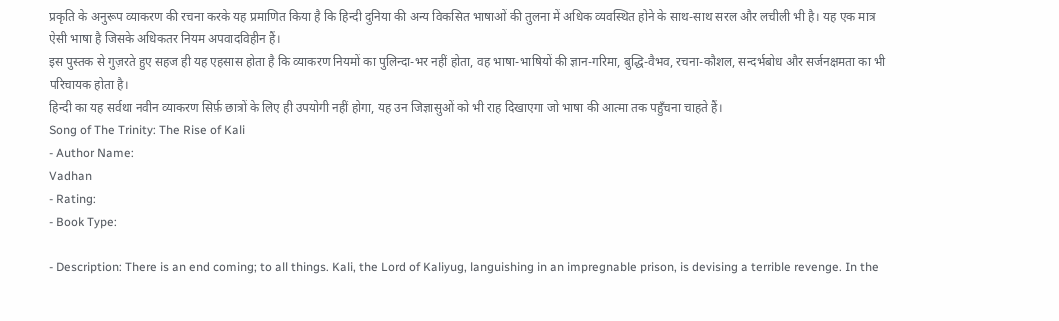प्रकृति के अनुरूप व्याकरण की रचना करके यह प्रमाणित किया है कि हिन्दी दुनिया की अन्य विकसित भाषाओं की तुलना में अधिक व्यवस्थित होने के साथ-साथ सरल और लचीली भी है। यह एक मात्र ऐसी भाषा है जिसके अधिकतर नियम अपवादविहीन हैं।
इस पुस्तक से गुज़रते हुए सहज ही यह एहसास होता है कि व्याकरण नियमों का पुलिन्दा-भर नहीं होता, वह भाषा-भाषियों की ज्ञान-गरिमा, बुद्धि-वैभव, रचना-कौशल, सन्दर्भबोध और सर्जनक्षमता का भी परिचायक होता है।
हिन्दी का यह सर्वथा नवीन व्याकरण सिर्फ़ छात्रों के लिए ही उपयोगी नहीं होगा, यह उन जिज्ञासुओं को भी राह दिखाएगा जो भाषा की आत्मा तक पहुँचना चाहते हैं।
Song of The Trinity: The Rise of Kali
- Author Name:
Vadhan
- Rating:
- Book Type:

- Description: There is an end coming; to all things. Kali, the Lord of Kaliyug, languishing in an impregnable prison, is devising a terrible revenge. In the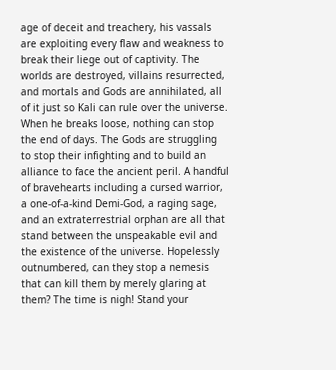age of deceit and treachery, his vassals are exploiting every flaw and weakness to break their liege out of captivity. The worlds are destroyed, villains resurrected, and mortals and Gods are annihilated, all of it just so Kali can rule over the universe. When he breaks loose, nothing can stop the end of days. The Gods are struggling to stop their infighting and to build an alliance to face the ancient peril. A handful of bravehearts including a cursed warrior, a one-of-a-kind Demi-God, a raging sage, and an extraterrestrial orphan are all that stand between the unspeakable evil and the existence of the universe. Hopelessly outnumbered, can they stop a nemesis that can kill them by merely glaring at them? The time is nigh! Stand your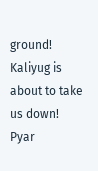ground! Kaliyug is about to take us down!
Pyar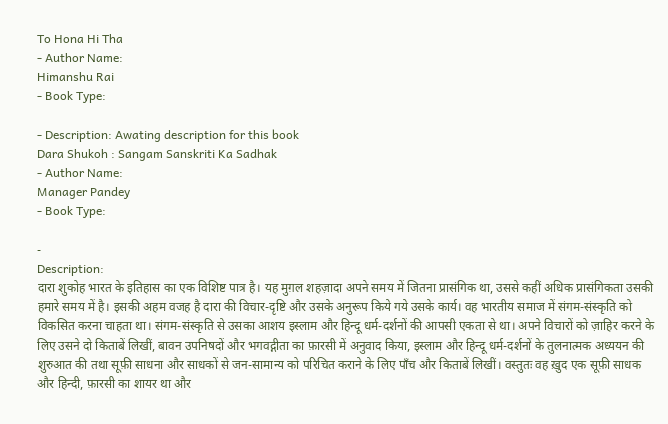To Hona Hi Tha
- Author Name:
Himanshu Rai
- Book Type:

- Description: Awating description for this book
Dara Shukoh : Sangam Sanskriti Ka Sadhak
- Author Name:
Manager Pandey
- Book Type:

-
Description:
दारा शुकोह भारत के इतिहास का एक विशिष्ट पात्र है। यह मुग़ल शहज़ादा अपने समय में जितना प्रासंगिक था, उससे कहीं अधिक प्रासंगिकता उसकी हमारे समय में है। इसकी अहम वजह है दारा की विचार-दृष्टि और उसके अनुरूप किये गये उसके कार्य। वह भारतीय समाज में संगम-संस्कृति को विकसित करना चाहता था। संगम-संस्कृति से उसका आशय इस्लाम और हिन्दू धर्म-दर्शनों की आपसी एकता से था। अपने विचारों को ज़ाहिर करने के लिए उसने दो किताबें लिखीं, बावन उपनिषदों और भगवद्गीता का फ़ारसी में अनुवाद किया, इस्लाम और हिन्दू धर्म-दर्शनों के तुलनात्मक अध्ययन की शुरुआत की तथा सूफ़ी साधना और साधकों से जन-सामान्य को परिचित कराने के लिए पाँच और किताबें लिखीं। वस्तुतः वह ख़ुद एक सूफ़ी साधक और हिन्दी, फ़ारसी का शायर था और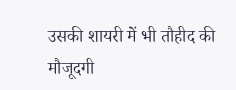उसकी शायरी में भी तौहीद की मौजूदगी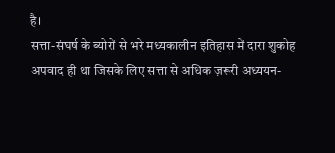है।
सत्ता-संघर्ष के ब्योरों से भरे मध्यकालीन इतिहास में दारा शुकोह अपवाद ही था जिसके लिए सत्ता से अधिक ज़रूरी अध्ययन-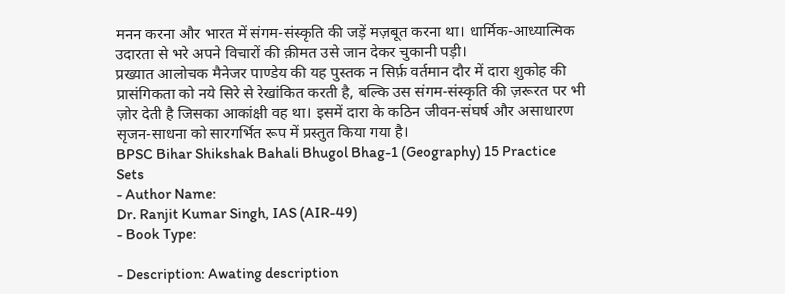मनन करना और भारत में संगम-संस्कृति की जड़ें मज़बूत करना था। धार्मिक-आध्यात्मिक उदारता से भरे अपने विचारों की क़ीमत उसे जान देकर चुकानी पड़ी।
प्रख्यात आलोचक मैनेजर पाण्डेय की यह पुस्तक न सिर्फ़ वर्तमान दौर में दारा शुकोह की प्रासंगिकता को नये सिरे से रेखांकित करती है, बल्कि उस संगम-संस्कृति की ज़रूरत पर भी ज़ोर देती है जिसका आकांक्षी वह था। इसमें दारा के कठिन जीवन-संघर्ष और असाधारण सृजन-साधना को सारगर्भित रूप में प्रस्तुत किया गया है।
BPSC Bihar Shikshak Bahali Bhugol Bhag-1 (Geography) 15 Practice Sets
- Author Name:
Dr. Ranjit Kumar Singh, IAS (AIR-49)
- Book Type:

- Description: Awating description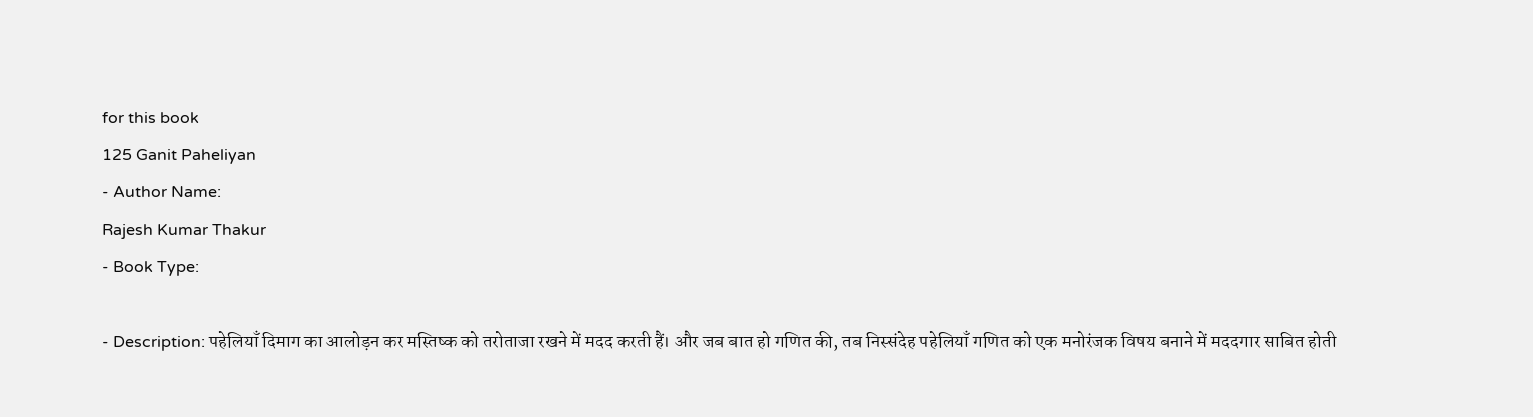for this book
125 Ganit Paheliyan
- Author Name:
Rajesh Kumar Thakur
- Book Type:

- Description: पहेलियाँ दिमाग का आलोड़न कर मस्तिष्क को तरोताजा रखने में मदद करती हैं। और जब बात हो गणित की, तब निस्संदेह पहेलियाँ गणित को एक मनोरंजक विषय बनाने में मददगार साबित होती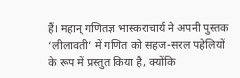हैं। महान् गणितज्ञ भास्कराचार्य ने अपनी पुस्तक ‘लीलावती’ में गणित को सहज-सरल पहेलियों के रूप में प्रस्तुत किया है, क्योंकि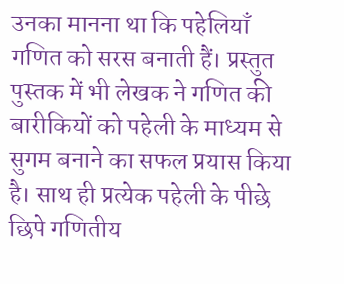उनका मानना था कि पहेलियाँ गणित को सरस बनाती हैं। प्रस्तुत पुस्तक में भी लेखक ने गणित की बारीकियों को पहेली के माध्यम से सुगम बनाने का सफल प्रयास किया है। साथ ही प्रत्येक पहेली के पीछे छिपे गणितीय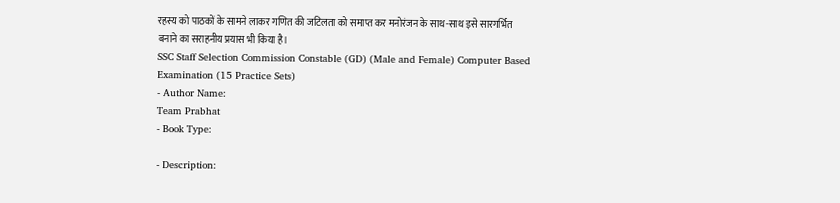रहस्य को पाठकों के सामने लाकर गणित की जटिलता को समाप्त कर मनोरंजन के साथ-साथ इसे सारगर्भित बनाने का सराहनीय प्रयास भी किया है।
SSC Staff Selection Commission Constable (GD) (Male and Female) Computer Based Examination (15 Practice Sets)
- Author Name:
Team Prabhat
- Book Type:

- Description: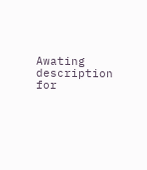Awating description for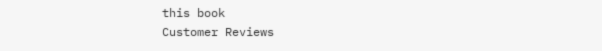this book
Customer Reviews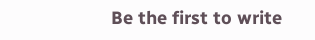Be the first to write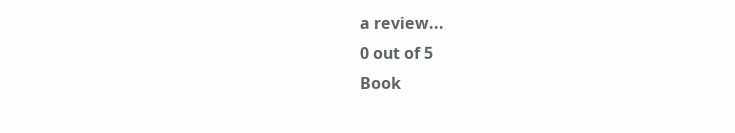a review...
0 out of 5
Book